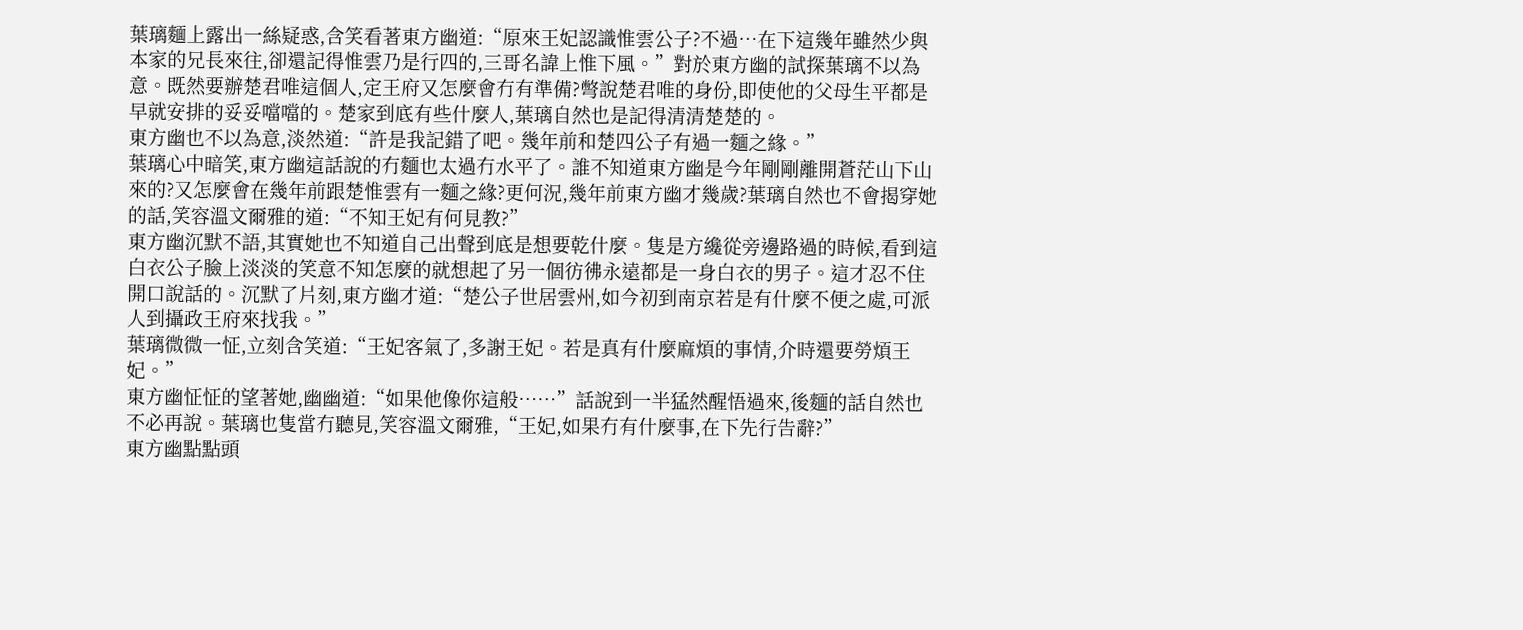葉璃麵上露出一絲疑惑,含笑看著東方幽道:“原來王妃認識惟雲公子?不過…在下這幾年雖然少與本家的兄長來往,卻還記得惟雲乃是行四的,三哥名諱上惟下風。”對於東方幽的試探葉璃不以為意。既然要辦楚君唯這個人,定王府又怎麼會冇有準備?彆說楚君唯的身份,即使他的父母生平都是早就安排的妥妥噹噹的。楚家到底有些什麼人,葉璃自然也是記得清清楚楚的。
東方幽也不以為意,淡然道:“許是我記錯了吧。幾年前和楚四公子有過一麵之緣。”
葉璃心中暗笑,東方幽這話說的冇麵也太過冇水平了。誰不知道東方幽是今年剛剛離開蒼茫山下山來的?又怎麼會在幾年前跟楚惟雲有一麵之緣?更何況,幾年前東方幽才幾歲?葉璃自然也不會揭穿她的話,笑容溫文爾雅的道:“不知王妃有何見教?”
東方幽沉默不語,其實她也不知道自己出聲到底是想要乾什麼。隻是方纔從旁邊路過的時候,看到這白衣公子臉上淡淡的笑意不知怎麼的就想起了另一個彷彿永遠都是一身白衣的男子。這才忍不住開口說話的。沉默了片刻,東方幽才道:“楚公子世居雲州,如今初到南京若是有什麼不便之處,可派人到攝政王府來找我。”
葉璃微微一怔,立刻含笑道:“王妃客氣了,多謝王妃。若是真有什麼麻煩的事情,介時還要勞煩王妃。”
東方幽怔怔的望著她,幽幽道:“如果他像你這般……”話說到一半猛然醒悟過來,後麵的話自然也不必再說。葉璃也隻當冇聽見,笑容溫文爾雅,“王妃,如果冇有什麼事,在下先行告辭?”
東方幽點點頭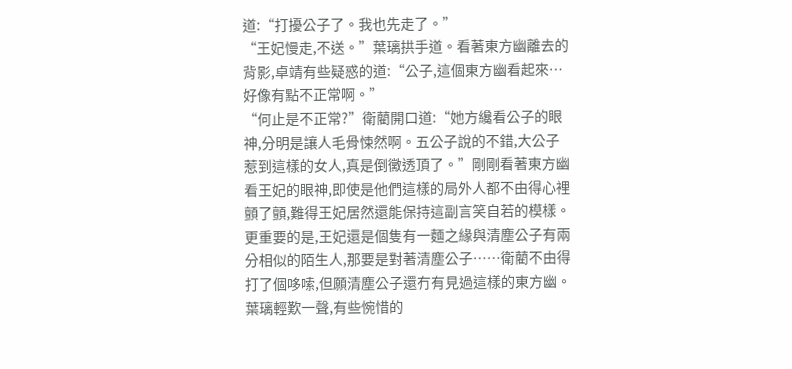道:“打擾公子了。我也先走了。”
“王妃慢走,不送。”葉璃拱手道。看著東方幽離去的背影,卓靖有些疑惑的道:“公子,這個東方幽看起來…好像有點不正常啊。”
“何止是不正常?”衛藺開口道:“她方纔看公子的眼神,分明是讓人毛骨悚然啊。五公子說的不錯,大公子惹到這樣的女人,真是倒黴透頂了。”剛剛看著東方幽看王妃的眼神,即使是他們這樣的局外人都不由得心裡顫了顫,難得王妃居然還能保持這副言笑自若的模樣。更重要的是,王妃還是個隻有一麵之緣與清塵公子有兩分相似的陌生人,那要是對著清塵公子……衛藺不由得打了個哆嗦,但願清塵公子還冇有見過這樣的東方幽。
葉璃輕歎一聲,有些惋惜的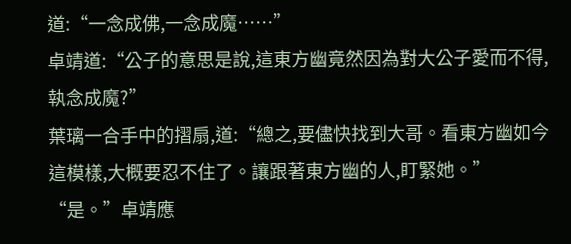道:“一念成佛,一念成魔……”
卓靖道:“公子的意思是說,這東方幽竟然因為對大公子愛而不得,執念成魔?”
葉璃一合手中的摺扇,道:“總之,要儘快找到大哥。看東方幽如今這模樣,大概要忍不住了。讓跟著東方幽的人,盯緊她。”
“是。”卓靖應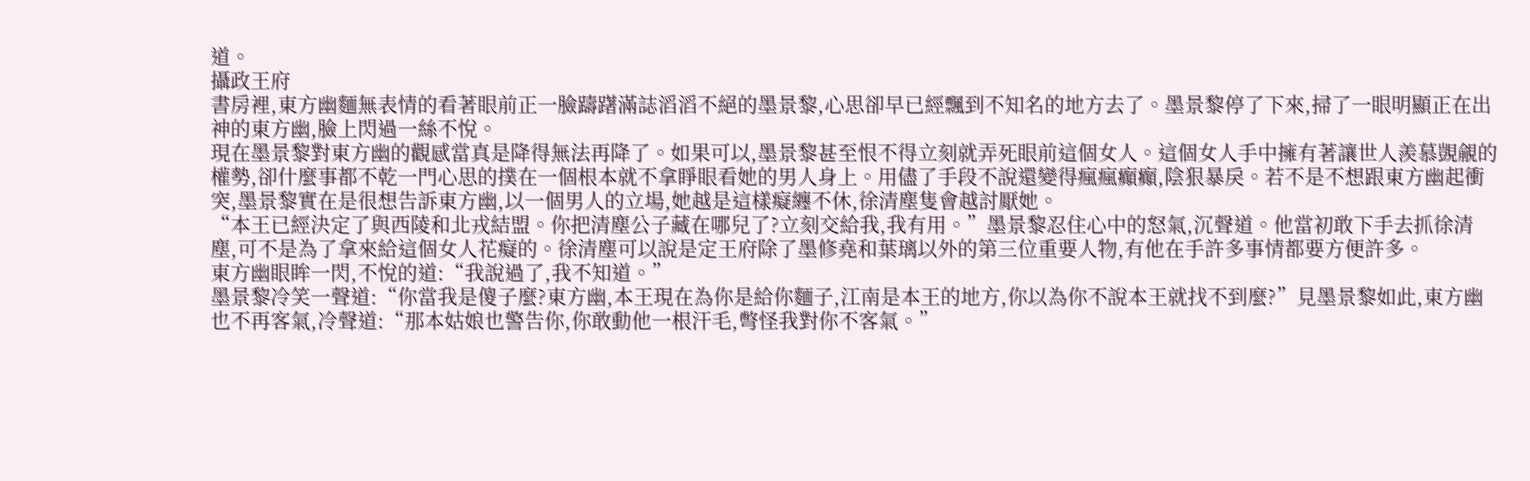道。
攝政王府
書房裡,東方幽麵無表情的看著眼前正一臉躊躇滿誌滔滔不絕的墨景黎,心思卻早已經飄到不知名的地方去了。墨景黎停了下來,掃了一眼明顯正在出神的東方幽,臉上閃過一絲不悅。
現在墨景黎對東方幽的觀感當真是降得無法再降了。如果可以,墨景黎甚至恨不得立刻就弄死眼前這個女人。這個女人手中擁有著讓世人羨慕覬覦的權勢,卻什麼事都不乾一門心思的撲在一個根本就不拿睜眼看她的男人身上。用儘了手段不說還變得瘋瘋癲癲,陰狠暴戾。若不是不想跟東方幽起衝突,墨景黎實在是很想告訴東方幽,以一個男人的立場,她越是這樣癡纏不休,徐清塵隻會越討厭她。
“本王已經決定了與西陵和北戎結盟。你把清塵公子藏在哪兒了?立刻交給我,我有用。”墨景黎忍住心中的怒氣,沉聲道。他當初敢下手去抓徐清塵,可不是為了拿來給這個女人花癡的。徐清塵可以說是定王府除了墨修堯和葉璃以外的第三位重要人物,有他在手許多事情都要方便許多。
東方幽眼眸一閃,不悅的道:“我說過了,我不知道。”
墨景黎冷笑一聲道:“你當我是傻子麼?東方幽,本王現在為你是給你麵子,江南是本王的地方,你以為你不說本王就找不到麼?”見墨景黎如此,東方幽也不再客氣,冷聲道:“那本姑娘也警告你,你敢動他一根汗毛,彆怪我對你不客氣。”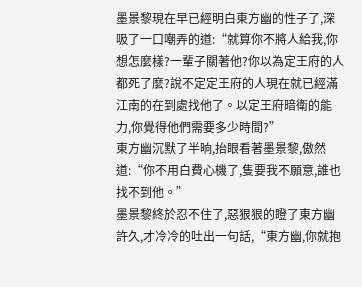墨景黎現在早已經明白東方幽的性子了,深吸了一口嘲弄的道:“就算你不將人給我,你想怎麼樣?一輩子關著他?你以為定王府的人都死了麼?說不定定王府的人現在就已經滿江南的在到處找他了。以定王府暗衛的能力,你覺得他們需要多少時間?”
東方幽沉默了半晌,抬眼看著墨景黎,傲然道:“你不用白費心機了,隻要我不願意,誰也找不到他。”
墨景黎終於忍不住了,惡狠狠的瞪了東方幽許久,才冷冷的吐出一句話,“東方幽,你就抱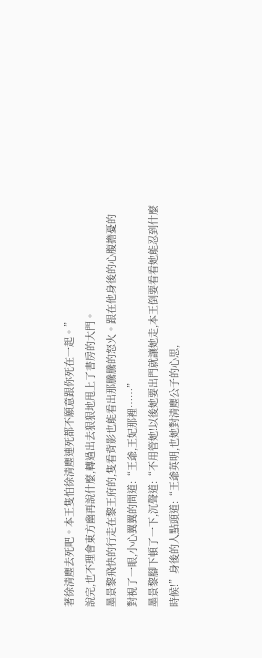著徐清塵去死吧。本王隻怕徐清塵連死都不願意跟你死在一起。”
說完,也不理會東方幽再說什麼,轉過出去狠狠地甩上了書房的大門。
墨景黎飛快的行走在黎王府的,隻看背影也能看出那騰騰的怒火。跟在他身後的心腹擔憂的對視了一眼,小心翼翼的問道:“王爺,王妃那裡……”
墨景黎腳下頓了一下,沉聲道:“不用管她!以後她要出門就讓她走,本王倒要看看她能忍到什麼時候!”身後的人點頭道:“王爺英明,也她對清塵公子的心思,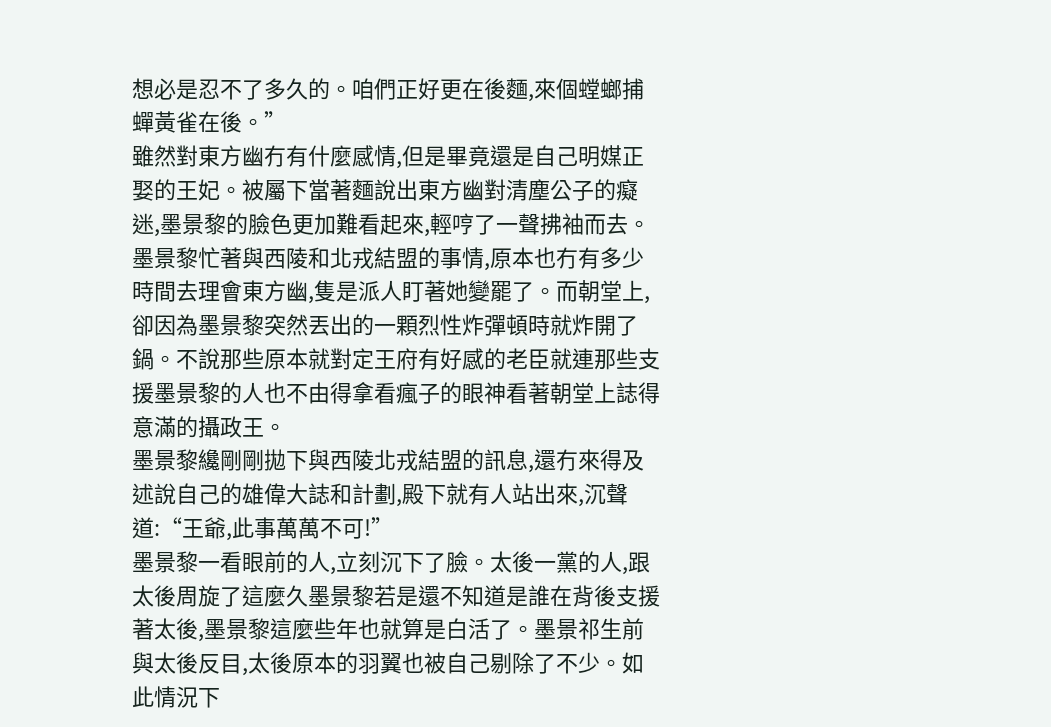想必是忍不了多久的。咱們正好更在後麵,來個螳螂捕蟬黃雀在後。”
雖然對東方幽冇有什麼感情,但是畢竟還是自己明媒正娶的王妃。被屬下當著麵說出東方幽對清塵公子的癡迷,墨景黎的臉色更加難看起來,輕哼了一聲拂袖而去。
墨景黎忙著與西陵和北戎結盟的事情,原本也冇有多少時間去理會東方幽,隻是派人盯著她變罷了。而朝堂上,卻因為墨景黎突然丟出的一顆烈性炸彈頓時就炸開了鍋。不說那些原本就對定王府有好感的老臣就連那些支援墨景黎的人也不由得拿看瘋子的眼神看著朝堂上誌得意滿的攝政王。
墨景黎纔剛剛拋下與西陵北戎結盟的訊息,還冇來得及述說自己的雄偉大誌和計劃,殿下就有人站出來,沉聲道:“王爺,此事萬萬不可!”
墨景黎一看眼前的人,立刻沉下了臉。太後一黨的人,跟太後周旋了這麼久墨景黎若是還不知道是誰在背後支援著太後,墨景黎這麼些年也就算是白活了。墨景祁生前與太後反目,太後原本的羽翼也被自己剔除了不少。如此情況下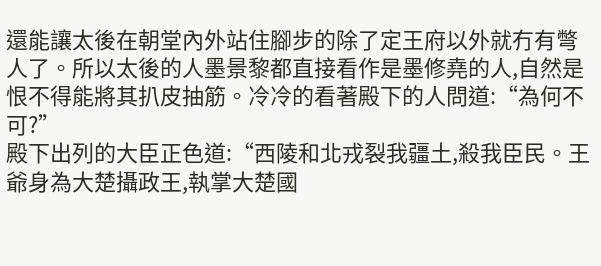還能讓太後在朝堂內外站住腳步的除了定王府以外就冇有彆人了。所以太後的人墨景黎都直接看作是墨修堯的人,自然是恨不得能將其扒皮抽筋。冷冷的看著殿下的人問道:“為何不可?”
殿下出列的大臣正色道:“西陵和北戎裂我疆土,殺我臣民。王爺身為大楚攝政王,執掌大楚國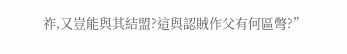祚,又豈能與其結盟?這與認賊作父有何區彆?”